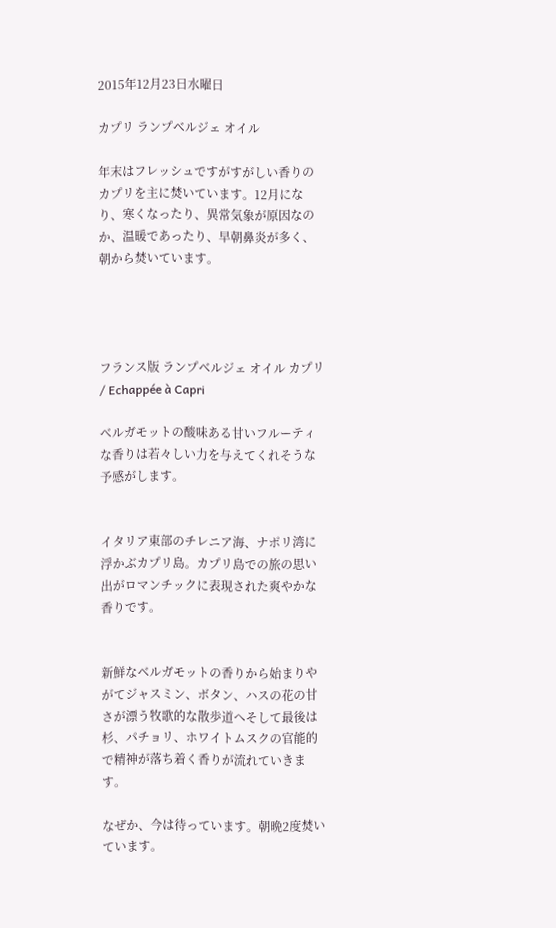2015年12月23日水曜日

カプリ ランプベルジェ オイル

年末はフレッシュですがすがしい香りのカプリを主に焚いています。12月になり、寒くなったり、異常気象が原因なのか、温暖であったり、早朝鼻炎が多く、朝から焚いています。




フランス版 ランプベルジェ オイル カプリ / Echappée à Capri

ベルガモットの酸味ある甘いフルーティな香りは若々しい力を与えてくれそうな予感がします。


イタリア東部のチレニア海、ナポリ湾に浮かぶカプリ島。カプリ島での旅の思い出がロマンチックに表現された爽やかな香りです。


新鮮なベルガモットの香りから始まりやがてジャスミン、ボタン、ハスの花の甘さが漂う牧歌的な散歩道へそして最後は杉、パチョリ、ホワイトムスクの官能的で精神が落ち着く香りが流れていきます。

なぜか、今は待っています。朝晩2度焚いています。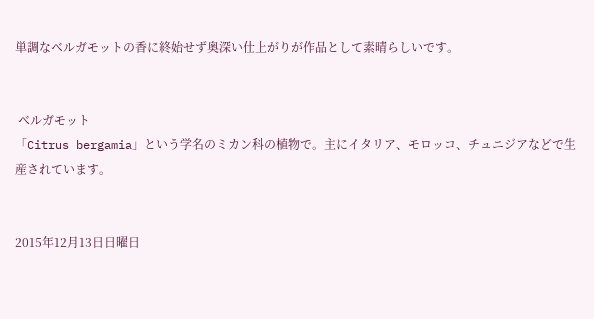単調なベルガモットの香に終始せず奥深い仕上がりが作品として素晴らしいです。


 ベルガモット
「Citrus bergamia」という学名のミカン科の植物で。主にイタリア、モロッコ、チュニジアなどで生産されています。


2015年12月13日日曜日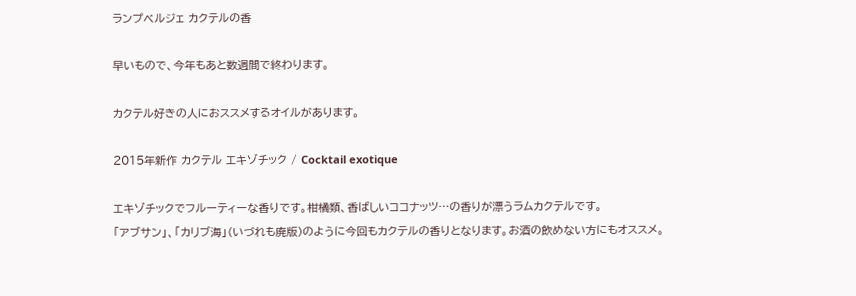ランプベルジェ カクテルの香

早いもので、今年もあと数週間で終わります。

カクテル好きの人におススメするオイルがあります。

2015年新作 カクテル エキゾチック / Cocktail exotique

エキゾチックでフルーティーな香りです。柑橘類、香ばしいココナッツ…の香りが漂うラムカクテルです。
「アブサン」、「カリブ海」(いづれも廃版)のように今回もカクテルの香りとなります。お酒の飲めない方にもオススメ。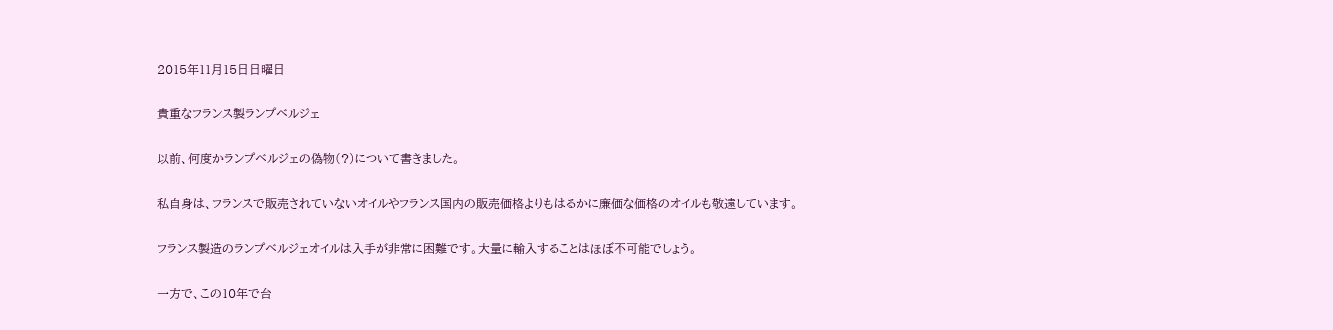2015年11月15日日曜日

貴重なフランス製ランプベルジェ

以前、何度かランプベルジェの偽物(?)について書きました。

私自身は、フランスで販売されていないオイルやフランス国内の販売価格よりもはるかに廉価な価格のオイルも敬遠しています。

フランス製造のランプベルジェオイルは入手が非常に困難です。大量に輸入することはほぼ不可能でしょう。

一方で、この10年で台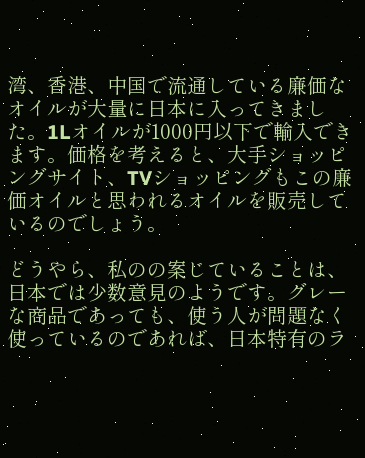湾、香港、中国で流通している廉価なオイルが大量に日本に入ってきました。1Lオイルが1000円以下で輸入できます。価格を考えると、大手ショッピングサイト、TVショッピングもこの廉価オイルと思われるオイルを販売しているのでしょう。

どうやら、私のの案じていることは、日本では少数意見のようです。グレーな商品であっても、使う人が問題なく使っているのであれば、日本特有のラ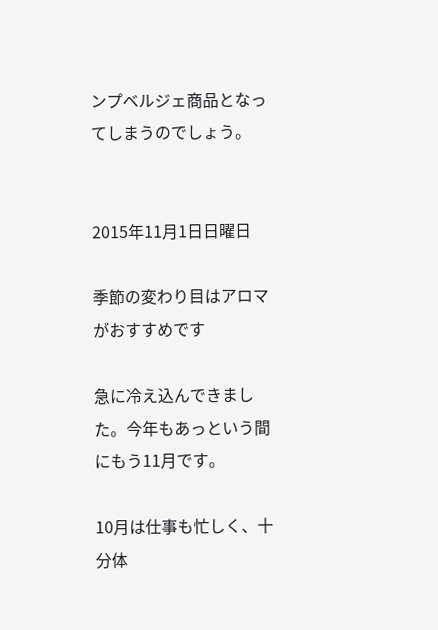ンプベルジェ商品となってしまうのでしょう。


2015年11月1日日曜日

季節の変わり目はアロマがおすすめです

急に冷え込んできました。今年もあっという間にもう11月です。

10月は仕事も忙しく、十分体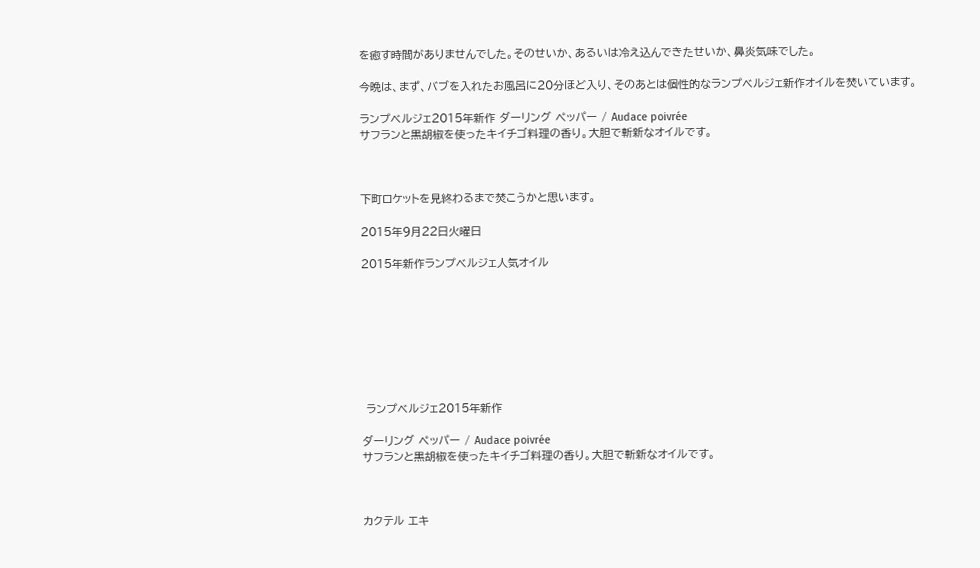を癒す時間がありませんでした。そのせいか、あるいは冷え込んできたせいか、鼻炎気味でした。

今晩は、まず、バブを入れたお風呂に20分ほど入り、そのあとは個性的なランプベルジェ新作オイルを焚いています。

ランプベルジェ2015年新作 ダーリング ペッパー / Audace poivrée
サフランと黒胡椒を使ったキイチゴ料理の香り。大胆で斬新なオイルです。



下町ロケットを見終わるまで焚こうかと思います。

2015年9月22日火曜日

2015年新作ランプベルジェ人気オイル








 ランプベルジェ2015年新作

ダーリング ペッパー / Audace poivrée
サフランと黒胡椒を使ったキイチゴ料理の香り。大胆で斬新なオイルです。



カクテル エキ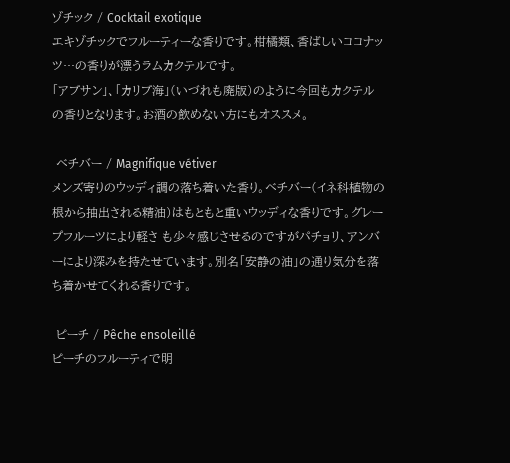ゾチック / Cocktail exotique
エキゾチックでフルーティーな香りです。柑橘類、香ばしいココナッツ…の香りが漂うラムカクテルです。
「アブサン」、「カリブ海」(いづれも廃版)のように今回もカクテルの香りとなります。お酒の飲めない方にもオススメ。

 ベチバー / Magnifique vétiver
メンズ寄りのウッディ調の落ち着いた香り。ベチバー(イネ科植物の根から抽出される精油)はもともと重いウッディな香りです。グレープフルーツにより軽さ も少々感じさせるのですがパチョリ、アンバーにより深みを持たせています。別名「安静の油」の通り気分を落ち着かせてくれる香りです。

 ピーチ / Pêche ensoleillé
ピーチのフルーティで明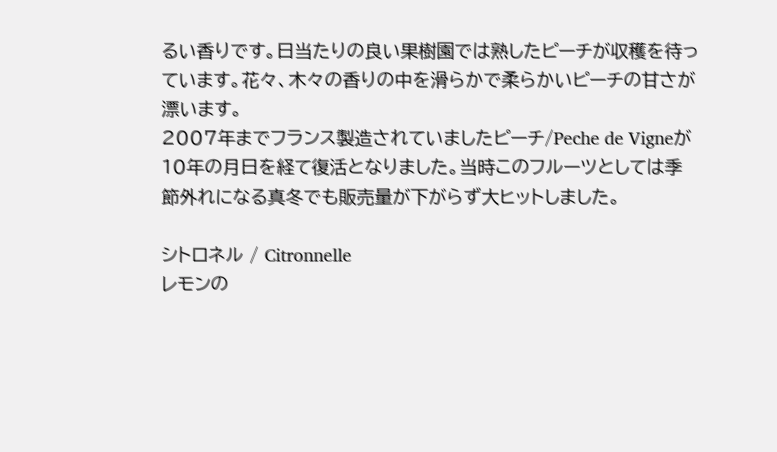るい香りです。日当たりの良い果樹園では熟したピーチが収穫を待っています。花々、木々の香りの中を滑らかで柔らかいピーチの甘さが漂います。
2007年までフランス製造されていましたピーチ/Peche de Vigneが10年の月日を経て復活となりました。当時このフルーツとしては季節外れになる真冬でも販売量が下がらず大ヒットしました。

シトロネル / Citronnelle
レモンの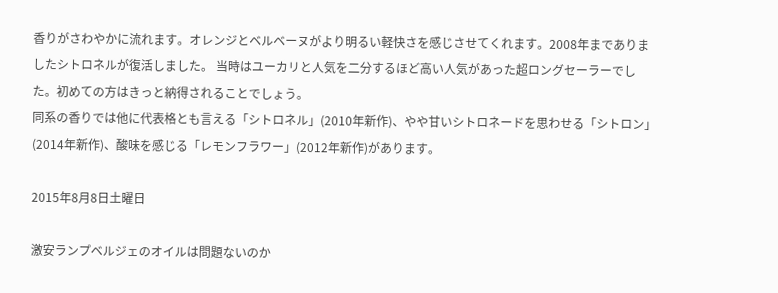香りがさわやかに流れます。オレンジとベルベーヌがより明るい軽快さを感じさせてくれます。2008年までありましたシトロネルが復活しました。 当時はユーカリと人気を二分するほど高い人気があった超ロングセーラーでした。初めての方はきっと納得されることでしょう。
同系の香りでは他に代表格とも言える「シトロネル」(2010年新作)、やや甘いシトロネードを思わせる「シトロン」(2014年新作)、酸味を感じる「レモンフラワー」(2012年新作)があります。

2015年8月8日土曜日

激安ランプベルジェのオイルは問題ないのか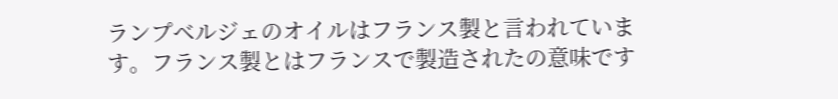ランプベルジェのオイルはフランス製と言われています。フランス製とはフランスで製造されたの意味です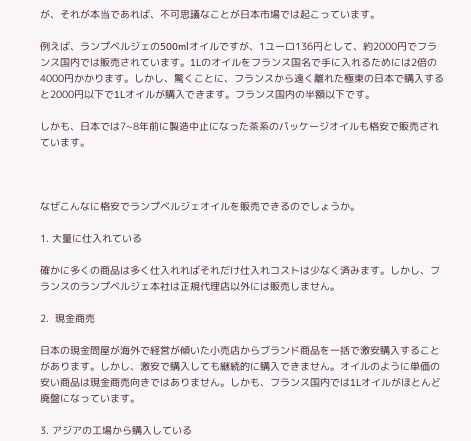が、それが本当であれば、不可思議なことが日本市場では起こっています。

例えば、ランプベルジェの500mlオイルですが、1ユーロ136円として、約2000円でフランス国内では販売されています。1Lのオイルをフランス国名で手に入れるためには2倍の4000円かかります。しかし、驚くことに、フランスから遠く離れた極東の日本で購入すると2000円以下で1Lオイルが購入できます。フランス国内の半額以下です。

しかも、日本では7~8年前に製造中止になった茶系のパッケージオイルも格安で販売されています。



なぜこんなに格安でランプベルジェオイルを販売できるのでしょうか。

1. 大量に仕入れている

確かに多くの商品は多く仕入れればそれだけ仕入れコストは少なく済みます。しかし、フランスのランプベルジェ本社は正規代理店以外には販売しません。

2.  現金商売

日本の現金問屋が海外で経営が傾いた小売店からブランド商品を一括で激安購入することがあります。しかし、激安で購入しても継続的に購入できません。オイルのように単価の安い商品は現金商売向きではありません。しかも、フランス国内では1Lオイルがほとんど廃盤になっています。

3. アジアの工場から購入している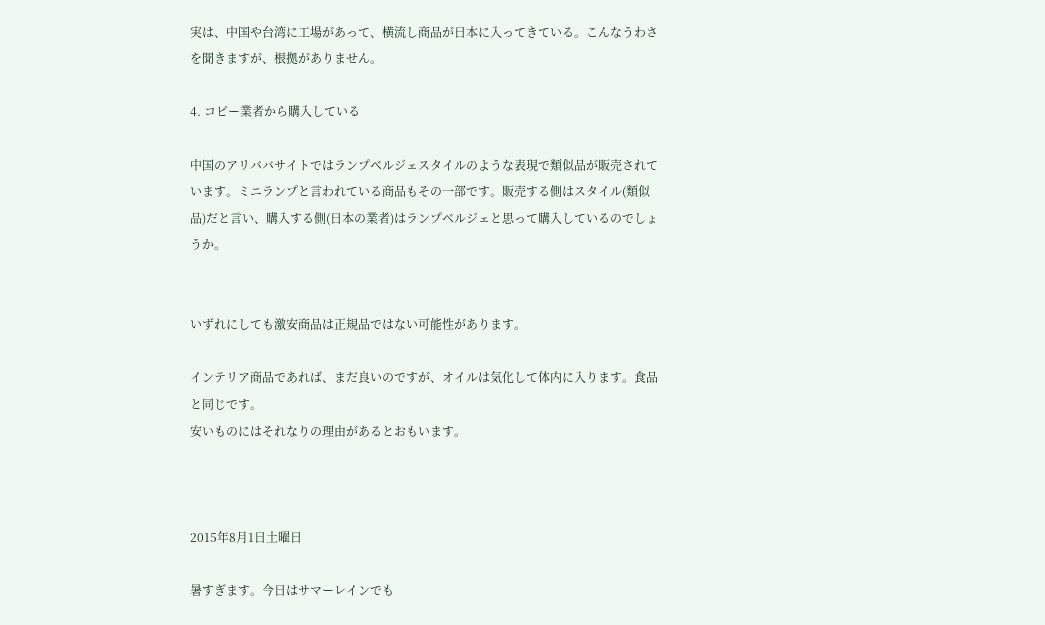実は、中国や台湾に工場があって、横流し商品が日本に入ってきている。こんなうわさを聞きますが、根拠がありません。

4. コピー業者から購入している

中国のアリババサイトではランプベルジェスタイルのような表現で類似品が販売されています。ミニランプと言われている商品もその一部です。販売する側はスタイル(類似品)だと言い、購入する側(日本の業者)はランプベルジェと思って購入しているのでしょうか。


いずれにしても激安商品は正規品ではない可能性があります。

インテリア商品であれば、まだ良いのですが、オイルは気化して体内に入ります。食品と同じです。
安いものにはそれなりの理由があるとおもいます。



2015年8月1日土曜日

暑すぎます。今日はサマーレインでも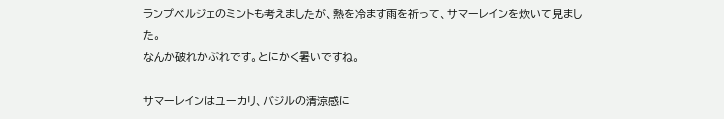ランプベルジェのミントも考えましたが、熱を冷ます雨を祈って、サマーレインを炊いて見ました。
なんか破れかぶれです。とにかく暑いですね。

サマーレインはユーカリ、バジルの清涼感に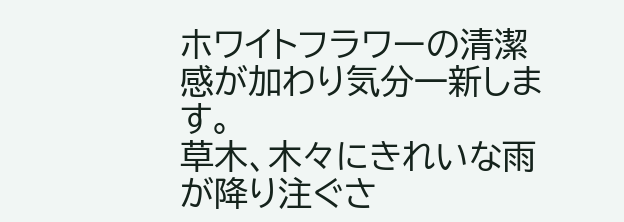ホワイトフラワーの清潔感が加わり気分一新します。
草木、木々にきれいな雨が降り注ぐさ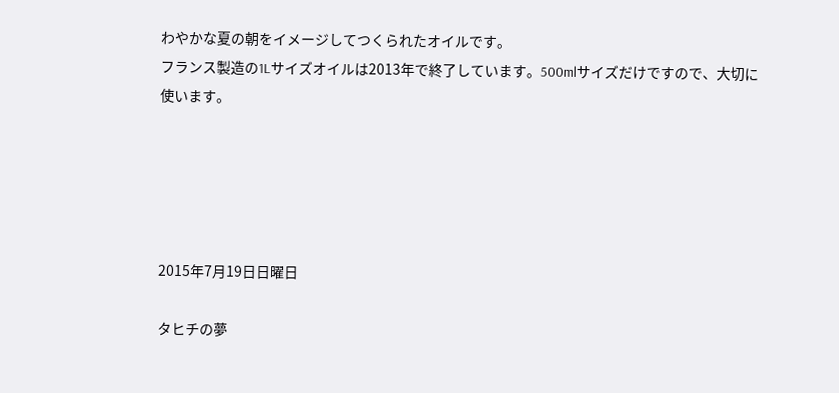わやかな夏の朝をイメージしてつくられたオイルです。
フランス製造の1Lサイズオイルは2013年で終了しています。500mlサイズだけですので、大切に使います。





2015年7月19日日曜日

タヒチの夢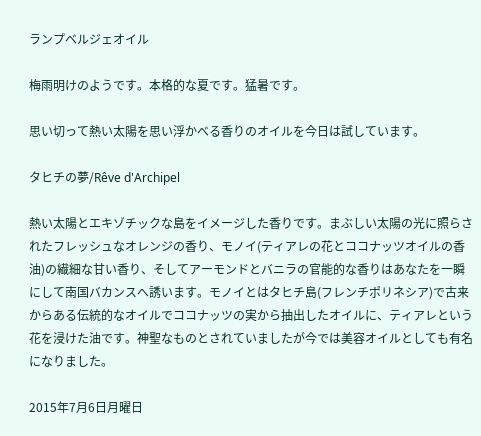ランプベルジェオイル

梅雨明けのようです。本格的な夏です。猛暑です。

思い切って熱い太陽を思い浮かべる香りのオイルを今日は試しています。

タヒチの夢/Rêve d'Archipel

熱い太陽とエキゾチックな島をイメージした香りです。まぶしい太陽の光に照らされたフレッシュなオレンジの香り、モノイ(ティアレの花とココナッツオイルの香油)の繊細な甘い香り、そしてアーモンドとバニラの官能的な香りはあなたを一瞬にして南国バカンスへ誘います。モノイとはタヒチ島(フレンチポリネシア)で古来からある伝統的なオイルでココナッツの実から抽出したオイルに、ティアレという花を浸けた油です。神聖なものとされていましたが今では美容オイルとしても有名になりました。

2015年7月6日月曜日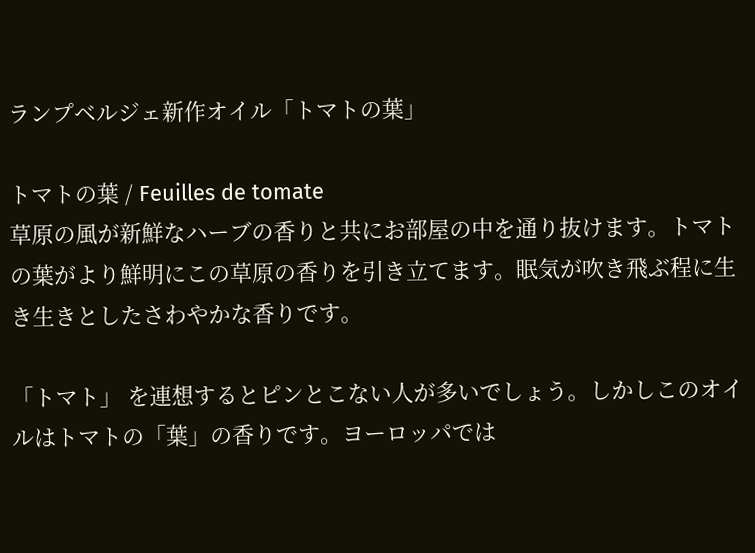ランプベルジェ新作オイル「トマトの葉」

トマトの葉 / Feuilles de tomate
草原の風が新鮮なハーブの香りと共にお部屋の中を通り抜けます。トマトの葉がより鮮明にこの草原の香りを引き立てます。眠気が吹き飛ぶ程に生き生きとしたさわやかな香りです。

「トマト」 を連想するとピンとこない人が多いでしょう。しかしこのオイルはトマトの「葉」の香りです。ヨーロッパでは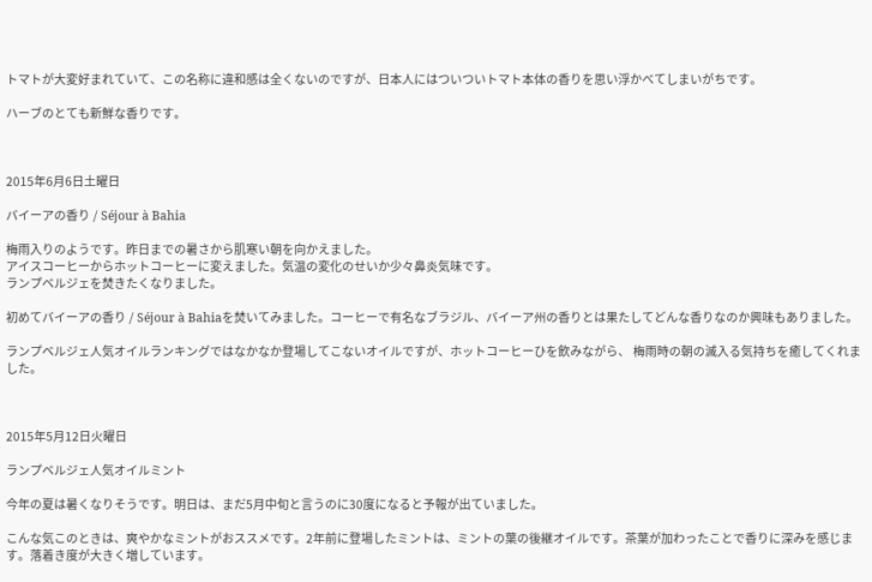トマトが大変好まれていて、この名称に違和感は全くないのですが、日本人にはついついトマト本体の香りを思い浮かべてしまいがちです。

ハーブのとても新鮮な香りです。



2015年6月6日土曜日

バイーアの香り / Séjour à Bahia

梅雨入りのようです。昨日までの暑さから肌寒い朝を向かえました。
アイスコーヒーからホットコーヒーに変えました。気温の変化のせいか少々鼻炎気味です。
ランプベルジェを焚きたくなりました。

初めてバイーアの香り / Séjour à Bahiaを焚いてみました。コーヒーで有名なブラジル、バイーア州の香りとは果たしてどんな香りなのか興味もありました。

ランプベルジェ人気オイルランキングではなかなか登場してこないオイルですが、ホットコーヒーひを飲みながら、 梅雨時の朝の滅入る気持ちを癒してくれました。



2015年5月12日火曜日

ランプベルジェ人気オイルミント

今年の夏は暑くなりそうです。明日は、まだ5月中旬と言うのに30度になると予報が出ていました。

こんな気このときは、爽やかなミントがおススメです。2年前に登場したミントは、ミントの葉の後継オイルです。茶葉が加わったことで香りに深みを感じます。落着き度が大きく増しています。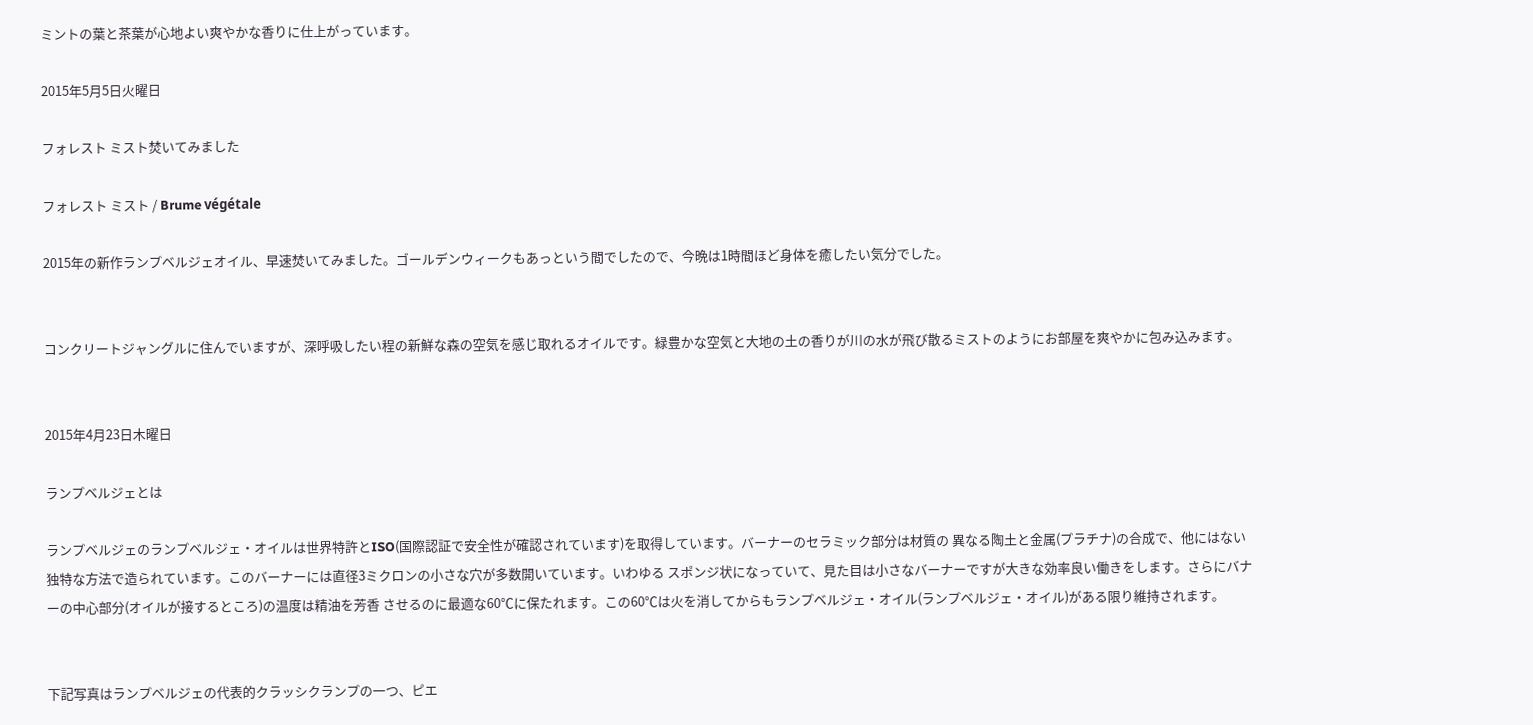ミントの葉と茶葉が心地よい爽やかな香りに仕上がっています。

2015年5月5日火曜日

フォレスト ミスト焚いてみました

フォレスト ミスト / Brume végétale

2015年の新作ランプベルジェオイル、早速焚いてみました。ゴールデンウィークもあっという間でしたので、今晩は1時間ほど身体を癒したい気分でした。


コンクリートジャングルに住んでいますが、深呼吸したい程の新鮮な森の空気を感じ取れるオイルです。緑豊かな空気と大地の土の香りが川の水が飛び散るミストのようにお部屋を爽やかに包み込みます。


2015年4月23日木曜日

ランプベルジェとは

ランプベルジェのランプベルジェ・オイルは世界特許とISO(国際認証で安全性が確認されています)を取得しています。バーナーのセラミック部分は材質の 異なる陶土と金属(プラチナ)の合成で、他にはない独特な方法で造られています。このバーナーには直径3ミクロンの小さな穴が多数開いています。いわゆる スポンジ状になっていて、見た目は小さなバーナーですが大きな効率良い働きをします。さらにバナーの中心部分(オイルが接するところ)の温度は精油を芳香 させるのに最適な60℃に保たれます。この60℃は火を消してからもランプベルジェ・オイル(ランプベルジェ・オイル)がある限り維持されます。


下記写真はランプベルジェの代表的クラッシクランプの一つ、ピエ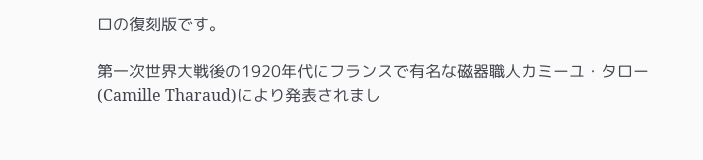ロの復刻版です。

第一次世界大戦後の1920年代にフランスで有名な磁器職人カミーユ・タロー(Camille Tharaud)により発表されまし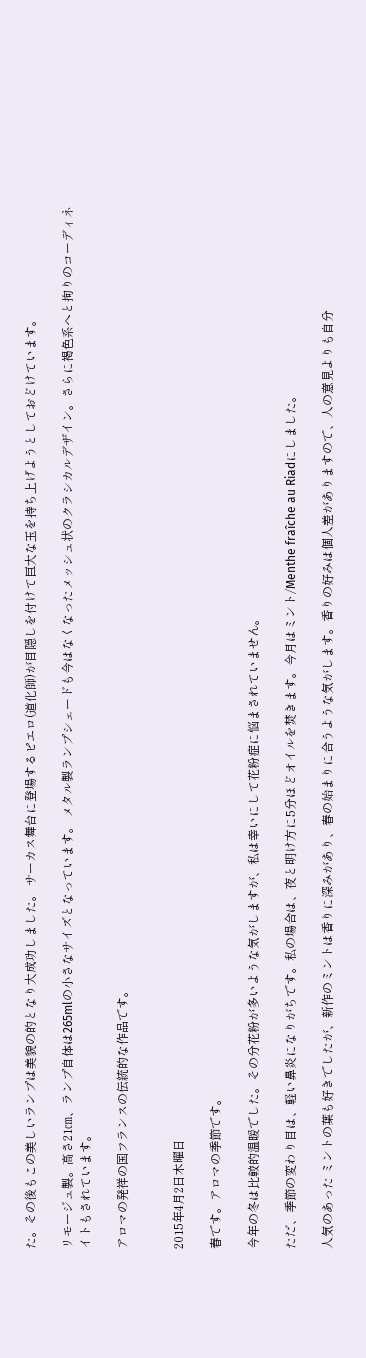た。その後もこの美しいランプは美貌の的となり大成功しました。 サーカス舞台に登場するピエロ(道化師)が目隠しを付けて巨大な玉を持ち上げようとしておどけています。

リモージュ製。高さ21㎝、ランプ自体は265mlの小さなサイズとなっています。 メタル製ランプシェードも今はなくなったメッシュ状のクラシカルデザイン。さらに褐色系へと拘りのコーディネイトもされています。

アロマの発祥の国フランスの伝統的な作品です。


2015年4月2日木曜日

春です。アロマの季節です。

今年の冬は比較的温暖でした。その分花粉が多いような気がしますが、私は幸いにして花粉症に悩まされていません。

ただ、季節の変わり目は、軽い鼻炎になりがちです。私の場合は、夜と明け方に5分ほどオイルを焚きます。今月はミント/Menthe fraîche au Riadにしました。

人気のあった ミントの葉も好きでしたが、新作のミントは香りに深みがあり、春の始まりに合うような気がします。香りの好みは個人差がありますので、人の意見よりも自分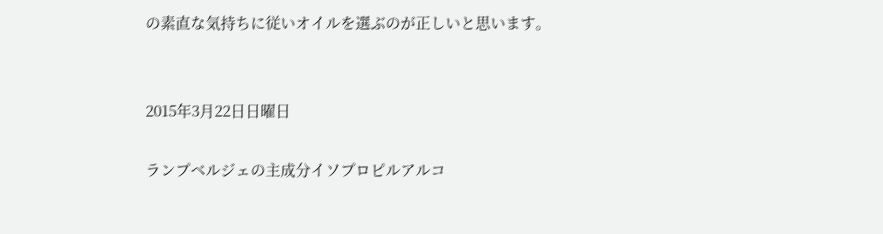の素直な気持ちに従いオイルを選ぶのが正しいと思います。


2015年3月22日日曜日

ランプベルジェの主成分イソプロピルアルコ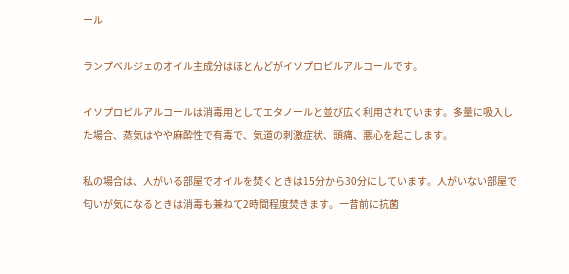ール

ランプベルジェのオイル主成分はほとんどがイソプロピルアルコールです。

イソプロピルアルコールは消毒用としてエタノールと並び広く利用されています。多量に吸入した場合、蒸気はやや麻酔性で有毒で、気道の刺激症状、頭痛、悪心を起こします。

私の場合は、人がいる部屋でオイルを焚くときは15分から30分にしています。人がいない部屋で匂いが気になるときは消毒も兼ねて2時間程度焚きます。一昔前に抗菌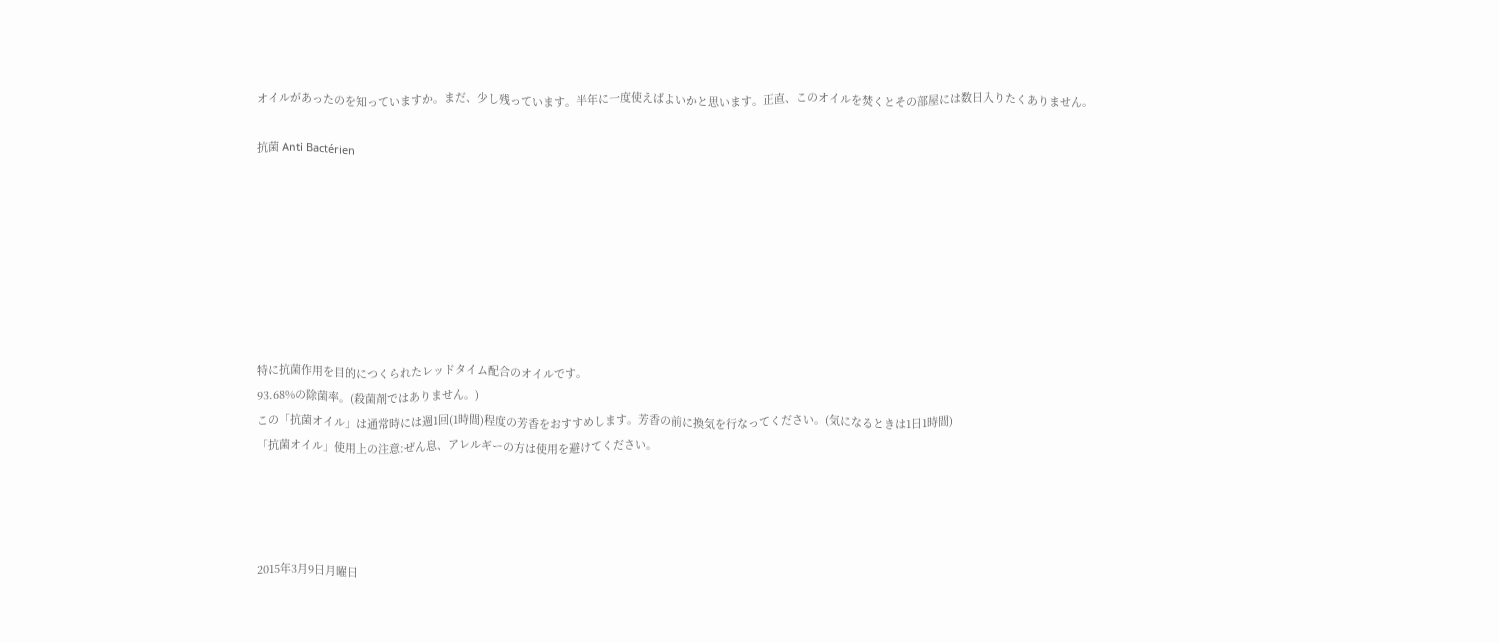オイルがあったのを知っていますか。まだ、少し残っています。半年に一度使えばよいかと思います。正直、このオイルを焚くとその部屋には数日入りたくありません。

抗菌 Anti Bactérien








特に抗菌作用を目的につくられたレッドタイム配合のオイルです。
93.68%の除菌率。(殺菌剤ではありません。)
この「抗菌オイル」は通常時には週1回(1時間)程度の芳香をおすすめします。芳香の前に換気を行なってください。(気になるときは1日1時間)
「抗菌オイル」使用上の注意:ぜん息、アレルギーの方は使用を避けてください。




2015年3月9日月曜日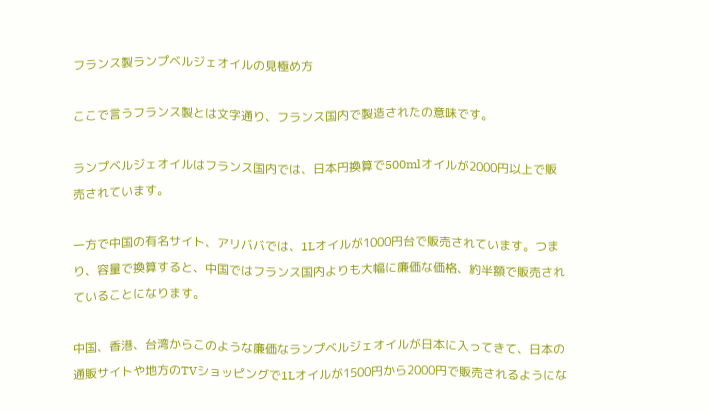フランス製ランプベルジェオイルの見極め方

ここで言うフランス製とは文字通り、フランス国内で製造されたの意味です。

ランプベルジェオイルはフランス国内では、日本円換算で500mlオイルが2000円以上で販売されています。

一方で中国の有名サイト、アリババでは、1Lオイルが1000円台で販売されています。つまり、容量で換算すると、中国ではフランス国内よりも大幅に廉価な価格、約半額で販売されていることになります。

中国、香港、台湾からこのような廉価なランプベルジェオイルが日本に入ってきて、日本の通販サイトや地方のTVショッピングで1Lオイルが1500円から2000円で販売されるようにな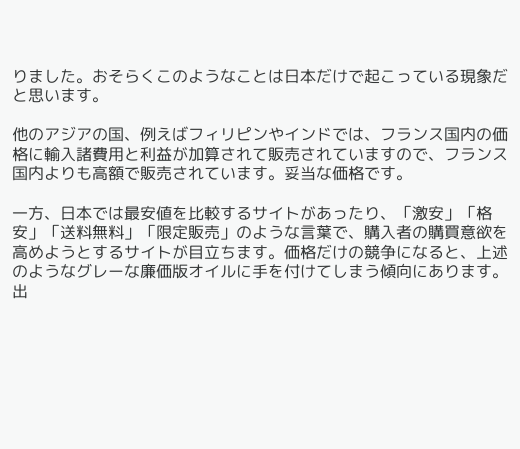りました。おそらくこのようなことは日本だけで起こっている現象だと思います。

他のアジアの国、例えばフィリピンやインドでは、フランス国内の価格に輸入諸費用と利益が加算されて販売されていますので、フランス国内よりも高額で販売されています。妥当な価格です。

一方、日本では最安値を比較するサイトがあったり、「激安」「格安」「送料無料」「限定販売」のような言葉で、購入者の購買意欲を高めようとするサイトが目立ちます。価格だけの競争になると、上述のようなグレーな廉価版オイルに手を付けてしまう傾向にあります。出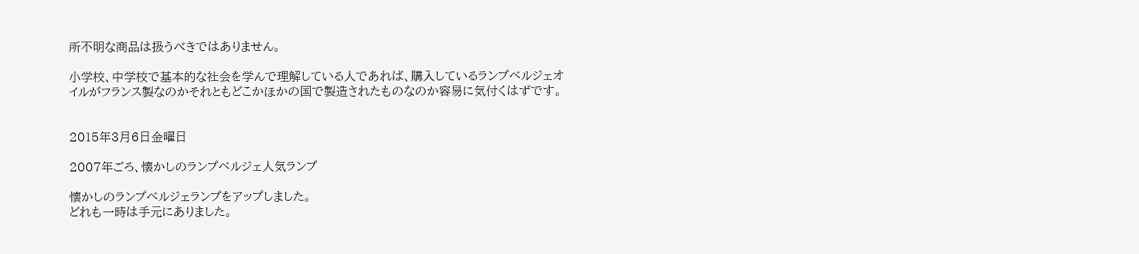所不明な商品は扱うべきではありません。

小学校、中学校で基本的な社会を学んで理解している人であれば、購入しているランプベルジェオイルがフランス製なのかそれともどこかほかの国で製造されたものなのか容易に気付くはずです。


2015年3月6日金曜日

2007年ごろ、懐かしのランプベルジェ人気ランプ

懐かしのランプベルジェランプをアップしました。
どれも一時は手元にありました。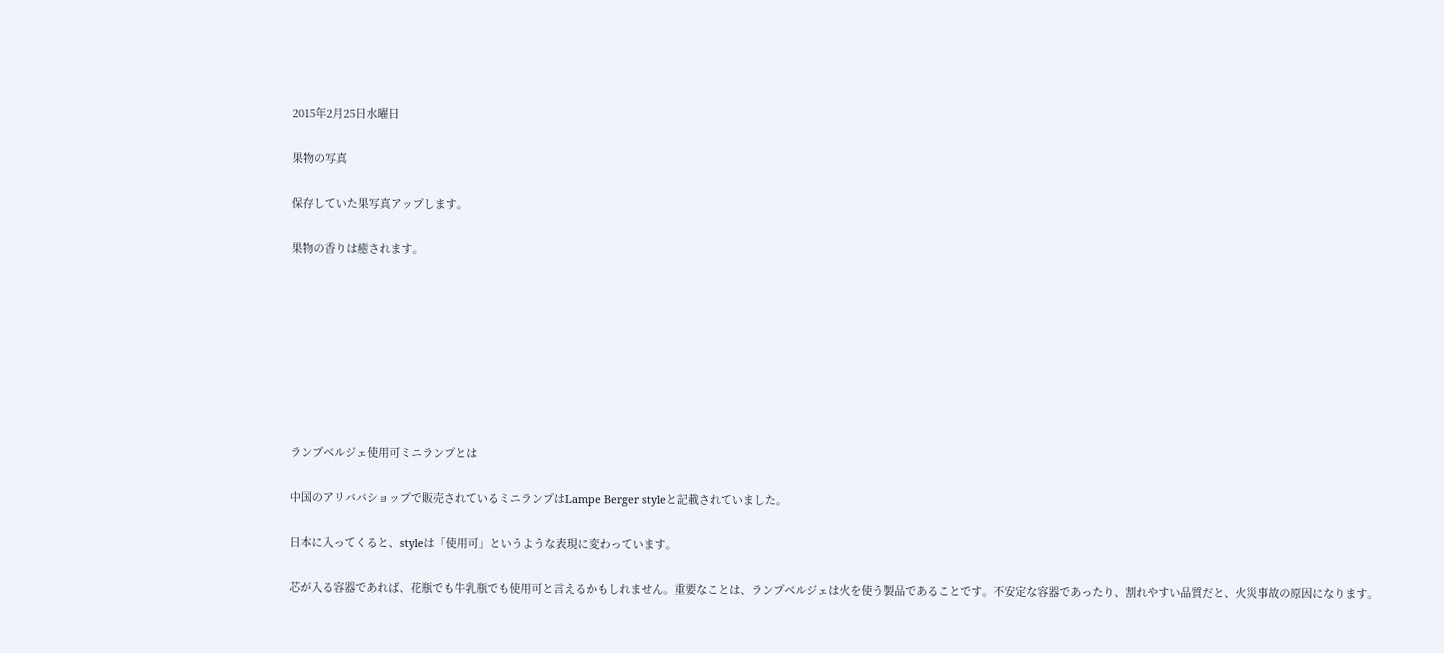2015年2月25日水曜日

果物の写真

保存していた果写真アップします。

果物の香りは癒されます。








ランプベルジェ使用可ミニランプとは

中国のアリババショップで販売されているミニランプはLampe Berger styleと記載されていました。

日本に入ってくると、styleは「使用可」というような表現に変わっています。

芯が入る容器であれば、花瓶でも牛乳瓶でも使用可と言えるかもしれません。重要なことは、ランプベルジェは火を使う製品であることです。不安定な容器であったり、割れやすい品質だと、火災事故の原因になります。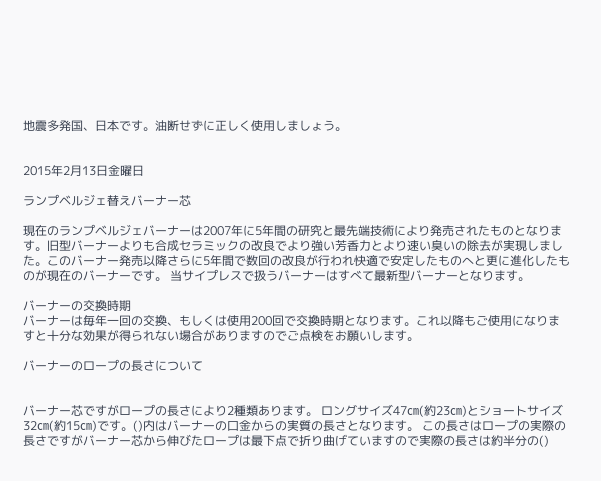地震多発国、日本です。油断せずに正しく使用しましょう。


2015年2月13日金曜日

ランプベルジェ替えバーナー芯

現在のランプベルジェバーナーは2007年に5年間の研究と最先端技術により発売されたものとなります。旧型バーナーよりも合成セラミックの改良でより強い芳香力とより速い臭いの除去が実現しました。このバーナー発売以降さらに5年間で数回の改良が行われ快適で安定したものへと更に進化したものが現在のバーナーです。 当サイプレスで扱うバーナーはすべて最新型バーナーとなります。

バーナーの交換時期
バーナーは毎年一回の交換、もしくは使用200回で交換時期となります。これ以降もご使用になりますと十分な効果が得られない場合がありますのでご点検をお願いします。

バーナーのロープの長さについて


バーナー芯ですがロープの長さにより2種類あります。 ロングサイズ47㎝(約23㎝)とショートサイズ32㎝(約15㎝)です。()内はバーナーの口金からの実質の長さとなります。 この長さはロープの実際の長さですがバーナー芯から伸びたロープは最下点で折り曲げていますので実際の長さは約半分の()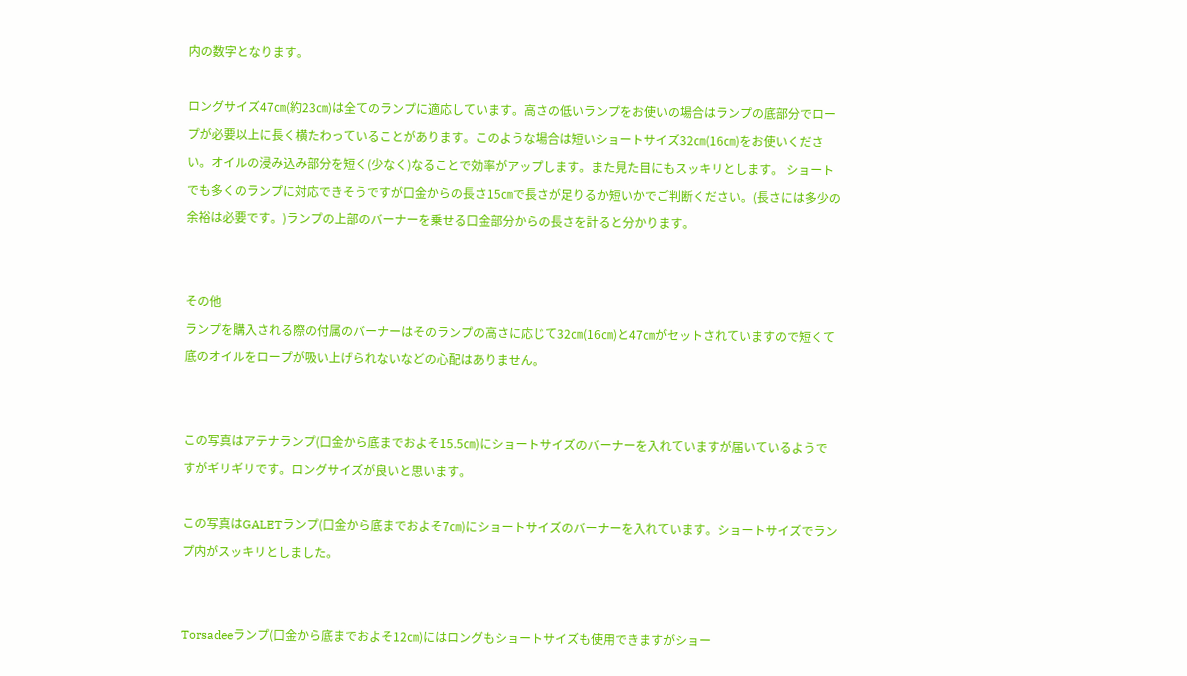内の数字となります。

ロングサイズ47㎝(約23㎝)は全てのランプに適応しています。高さの低いランプをお使いの場合はランプの底部分でロープが必要以上に長く横たわっていることがあります。このような場合は短いショートサイズ32㎝(16㎝)をお使いください。オイルの浸み込み部分を短く(少なく)なることで効率がアップします。また見た目にもスッキリとします。 ショートでも多くのランプに対応できそうですが口金からの長さ15㎝で長さが足りるか短いかでご判断ください。(長さには多少の余裕は必要です。)ランプの上部のバーナーを乗せる口金部分からの長さを計ると分かります。


その他
ランプを購入される際の付属のバーナーはそのランプの高さに応じて32㎝(16㎝)と47㎝がセットされていますので短くて底のオイルをロープが吸い上げられないなどの心配はありません。


この写真はアテナランプ(口金から底までおよそ15.5㎝)にショートサイズのバーナーを入れていますが届いているようですがギリギリです。ロングサイズが良いと思います。

この写真はGALETランプ(口金から底までおよそ7㎝)にショートサイズのバーナーを入れています。ショートサイズでランプ内がスッキリとしました。


Torsadeeランプ(口金から底までおよそ12㎝)にはロングもショートサイズも使用できますがショー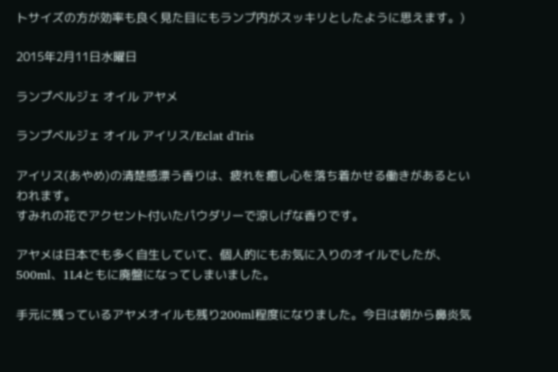トサイズの方が効率も良く見た目にもランプ内がスッキリとしたように思えます。)

2015年2月11日水曜日

ランプベルジェ オイル アヤメ

ランプベルジェ オイル アイリス/Eclat d'Iris

アイリス(あやめ)の清楚感漂う香りは、疲れを癒し心を落ち着かせる働きがあるといわれます。
すみれの花でアクセント付いたパウダリーで涼しげな香りです。

アヤメは日本でも多く自生していて、個人的にもお気に入りのオイルでしたが、500ml、1L4ともに廃盤になってしまいました。

手元に残っているアヤメオイルも残り200ml程度になりました。今日は朝から鼻炎気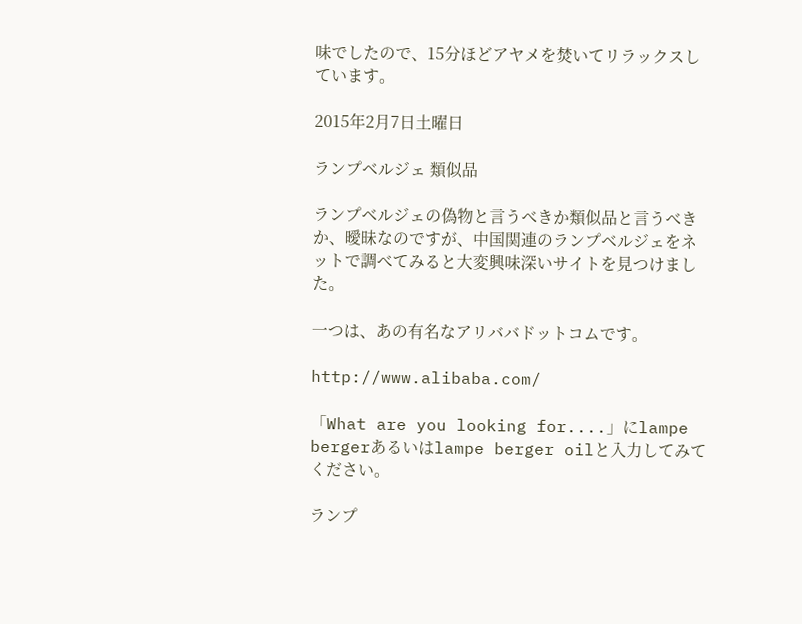味でしたので、15分ほどアヤメを焚いてリラックスしています。

2015年2月7日土曜日

ランプベルジェ 類似品

ランプベルジェの偽物と言うべきか類似品と言うべきか、曖昧なのですが、中国関連のランプベルジェをネットで調べてみると大変興味深いサイトを見つけました。

一つは、あの有名なアリババドットコムです。

http://www.alibaba.com/

「What are you looking for....」にlampe bergerあるいはlampe berger oilと入力してみてください。

ランプ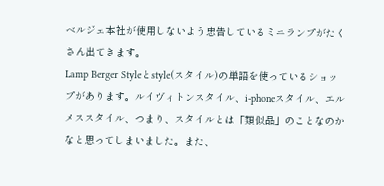ベルジェ本社が使用しないよう忠告しているミニランプがたくさん出てきます。
Lamp Berger Styleとstyle(スタイル)の単語を使っているショップがあります。ルイヴィトンスタイル、i-phoneスタイル、エルメススタイル、つまり、スタイルとは「類似品」のことなのかなと思ってしまいました。また、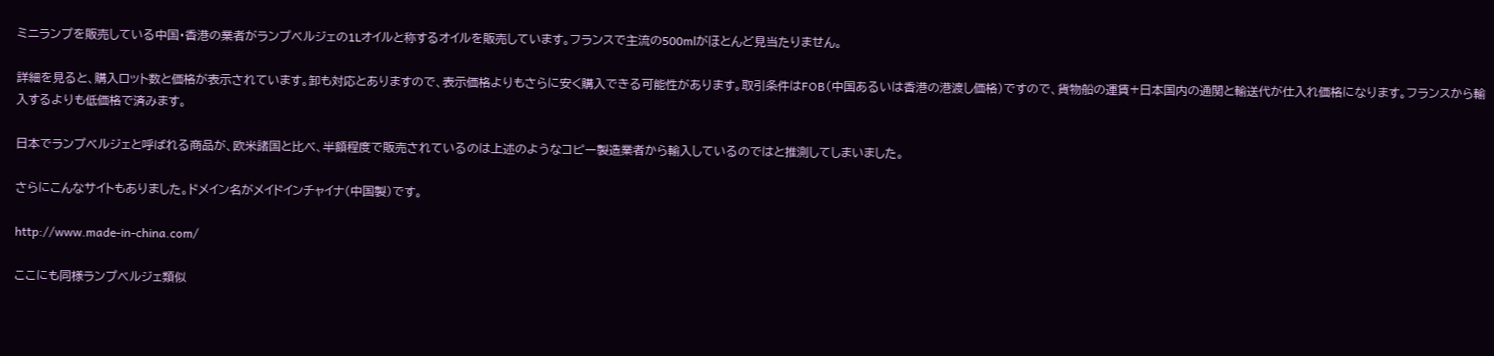ミニランプを販売している中国・香港の業者がランプベルジェの1Lオイルと称するオイルを販売しています。フランスで主流の500mlがほとんど見当たりません。

詳細を見ると、購入ロット数と価格が表示されています。卸も対応とありますので、表示価格よりもさらに安く購入できる可能性があります。取引条件はFOB(中国あるいは香港の港渡し価格)ですので、貨物船の運賃+日本国内の通関と輸送代が仕入れ価格になります。フランスから輸入するよりも低価格で済みます。

日本でランプベルジェと呼ばれる商品が、欧米諸国と比べ、半額程度で販売されているのは上述のようなコピー製造業者から輸入しているのではと推測してしまいました。

さらにこんなサイトもありました。ドメイン名がメイドインチャイナ(中国製)です。

http://www.made-in-china.com/

ここにも同様ランプベルジェ類似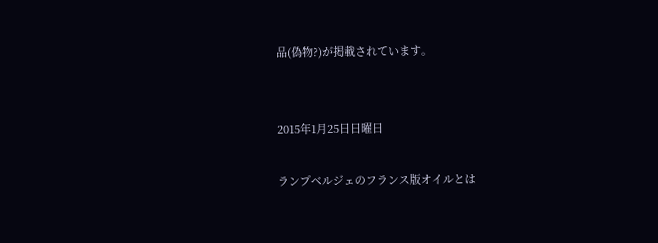品(偽物?)が掲載されています。


2015年1月25日日曜日

ランプベルジェのフランス版オイルとは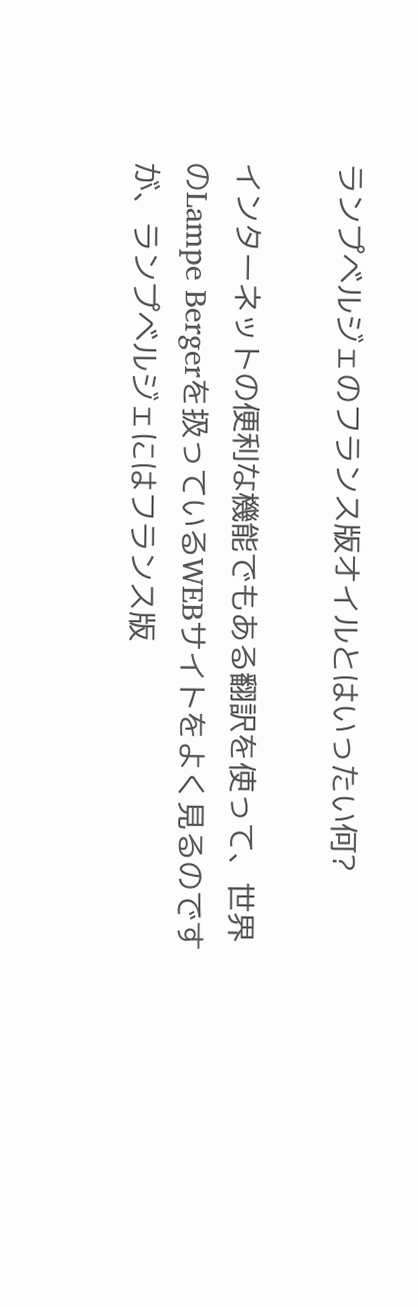ランプベルジェのフランス版オイルとはいったい何?

インターネットの便利な機能でもある翻訳を使って、世界のLampe Bergerを扱っているWEBサイトをよく見るのですが、ランプベルジェにはフランス版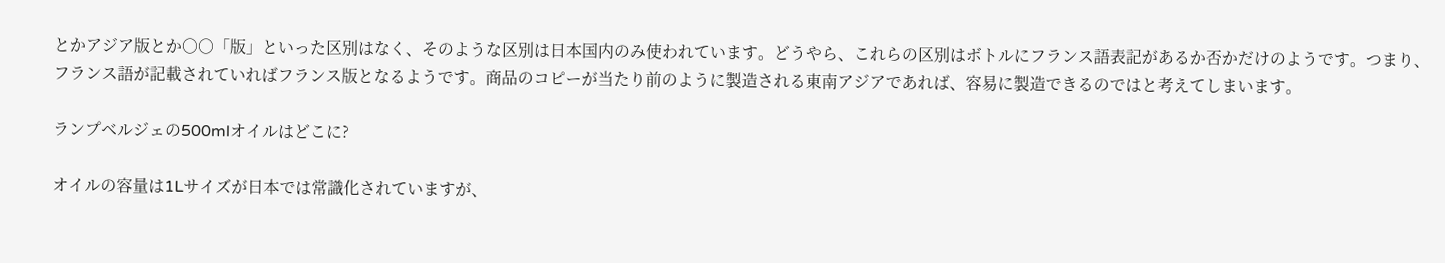とかアジア版とか○○「版」といった区別はなく、そのような区別は日本国内のみ使われています。どうやら、これらの区別はボトルにフランス語表記があるか否かだけのようです。つまり、フランス語が記載されていればフランス版となるようです。商品のコピーが当たり前のように製造される東南アジアであれば、容易に製造できるのではと考えてしまいます。

ランプベルジェの500mlオイルはどこに?

オイルの容量は1Lサイズが日本では常識化されていますが、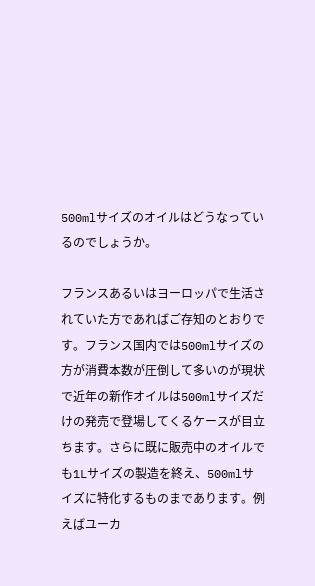500mlサイズのオイルはどうなっているのでしょうか。

フランスあるいはヨーロッパで生活されていた方であればご存知のとおりです。フランス国内では500mlサイズの方が消費本数が圧倒して多いのが現状で近年の新作オイルは500mlサイズだけの発売で登場してくるケースが目立ちます。さらに既に販売中のオイルでも1Lサイズの製造を終え、500mlサイズに特化するものまであります。例えばユーカ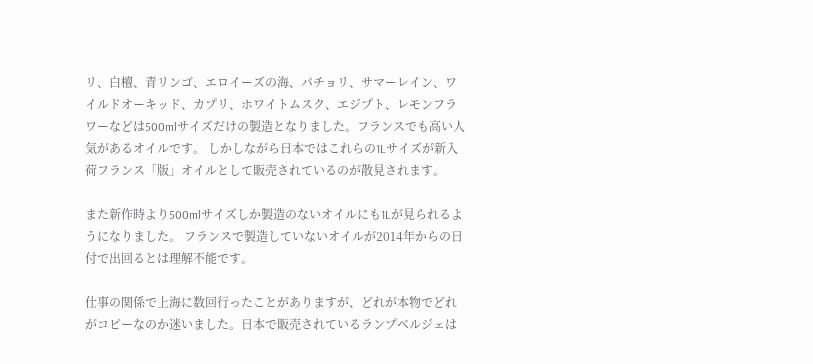リ、白檀、青リンゴ、エロイーズの海、パチョリ、サマーレイン、ワイルドオーキッド、カプリ、ホワイトムスク、エジプト、レモンフラワーなどは500mlサイズだけの製造となりました。フランスでも高い人気があるオイルです。 しかしながら日本ではこれらの1Lサイズが新入荷フランス「版」オイルとして販売されているのが散見されます。

また新作時より500mlサイズしか製造のないオイルにも1Lが見られるようになりました。 フランスで製造していないオイルが2014年からの日付で出回るとは理解不能です。

仕事の関係で上海に数回行ったことがありますが、どれが本物でどれがコピーなのか迷いました。日本で販売されているランプベルジェは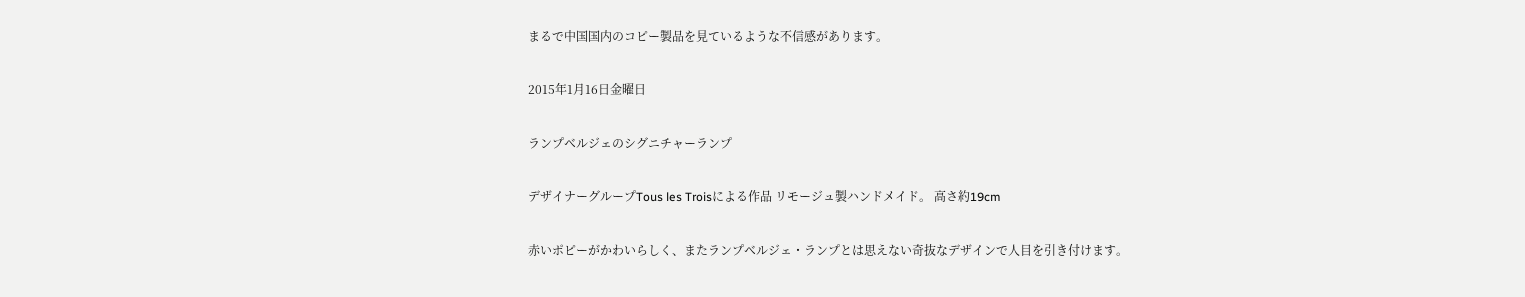まるで中国国内のコピー製品を見ているような不信感があります。

2015年1月16日金曜日

ランプベルジェのシグニチャーランプ

デザイナーグループTous les Troisによる作品 リモージュ製ハンドメイド。 高さ約19cm

赤いポピーがかわいらしく、またランプベルジェ・ランプとは思えない奇抜なデザインで人目を引き付けます。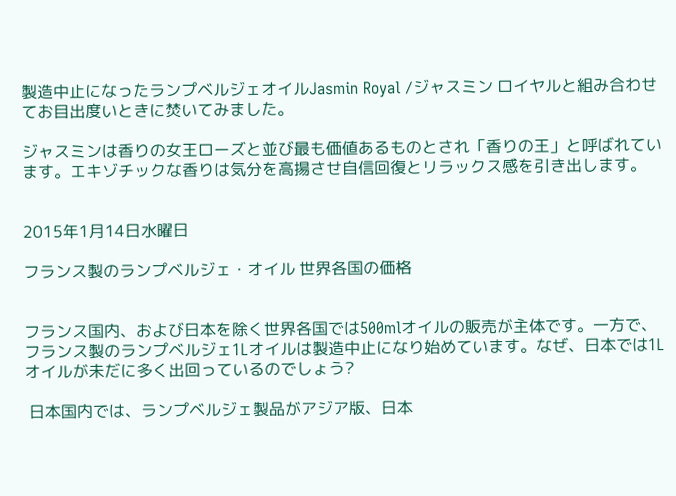製造中止になったランプベルジェオイルJasmin Royal /ジャスミン ロイヤルと組み合わせてお目出度いときに焚いてみました。

ジャスミンは香りの女王ローズと並び最も価値あるものとされ「香りの王」と呼ばれています。エキゾチックな香りは気分を高揚させ自信回復とリラックス感を引き出します。


2015年1月14日水曜日

フランス製のランプベルジェ・オイル 世界各国の価格


フランス国内、および日本を除く世界各国では500mlオイルの販売が主体です。一方で、フランス製のランプベルジェ1Lオイルは製造中止になり始めています。なぜ、日本では1Lオイルが未だに多く出回っているのでしょう?

 日本国内では、ランプベルジェ製品がアジア版、日本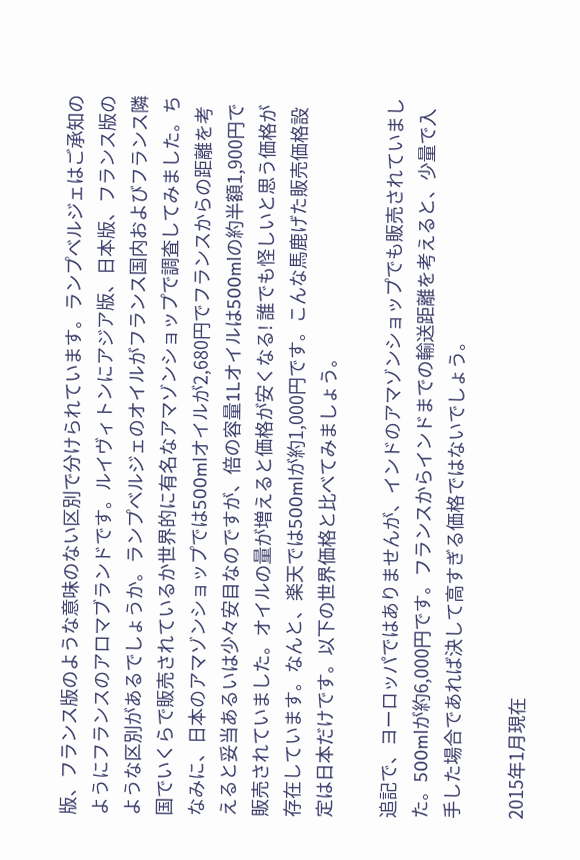版、フランス版のような意味のない区別で分けられています。ランプベルジェはご承知のようにフランスのアロマブランドです。ルイヴィトンにアジア版、日本版、フランス版のような区別があるでしょうか。ランプベルジェのオイルがフランス国内およびフランス隣国でいくらで販売されているか世界的に有名なアマゾンショップで調査してみました。ちなみに、日本のアマゾンショップでは500mlオイルが2,680円でフランスからの距離を考えると妥当あるいは少々安目なのですが、倍の容量1Lオイルは500mlの約半額1,900円で販売されていました。オイルの量が増えると価格が安くなる! 誰でも怪しいと思う価格が存在しています。なんと、楽天では500mlが約1,000円です。こんな馬鹿げた販売価格設定は日本だけです。以下の世界価格と比べてみましょう。

追記で、ヨーロッパではありませんが、インドのアマゾンショップでも販売されていました。500mlが約6,000円です。フランスからインドまでの輸送距離を考えると、少量で入手した場合であれば決して高すぎる価格ではないでしょう。

2015年1月現在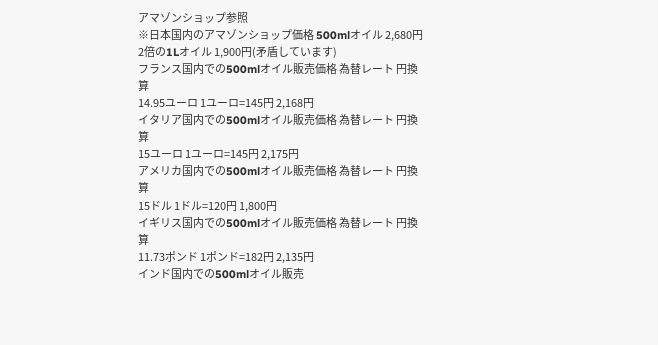アマゾンショップ参照
※日本国内のアマゾンショップ価格 500mlオイル 2,680円 2倍の1Lオイル 1,900円(矛盾しています)
フランス国内での500mlオイル販売価格 為替レート 円換算
14.95ユーロ 1ユーロ=145円 2,168円
イタリア国内での500mlオイル販売価格 為替レート 円換算
15ユーロ 1ユーロ=145円 2,175円
アメリカ国内での500mlオイル販売価格 為替レート 円換算
15ドル 1ドル=120円 1,800円
イギリス国内での500mlオイル販売価格 為替レート 円換算
11.73ポンド 1ポンド=182円 2,135円
インド国内での500mlオイル販売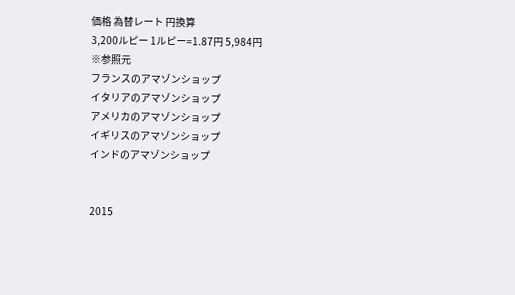価格 為替レート 円換算
3,200ルピー 1ルピー=1.87円 5,984円
※参照元
フランスのアマゾンショップ
イタリアのアマゾンショップ
アメリカのアマゾンショップ
イギリスのアマゾンショップ
インドのアマゾンショップ


2015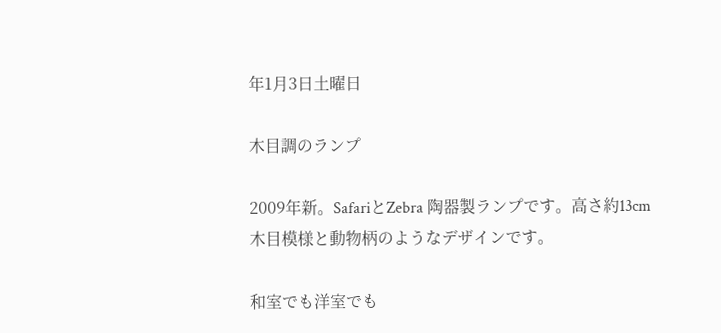年1月3日土曜日

木目調のランプ

2009年新。SafariとZebra 陶器製ランプです。高さ約13cm
木目模様と動物柄のようなデザインです。

和室でも洋室でも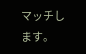マッチします。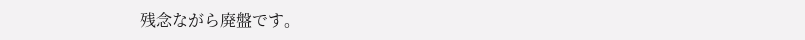残念ながら廃盤です。